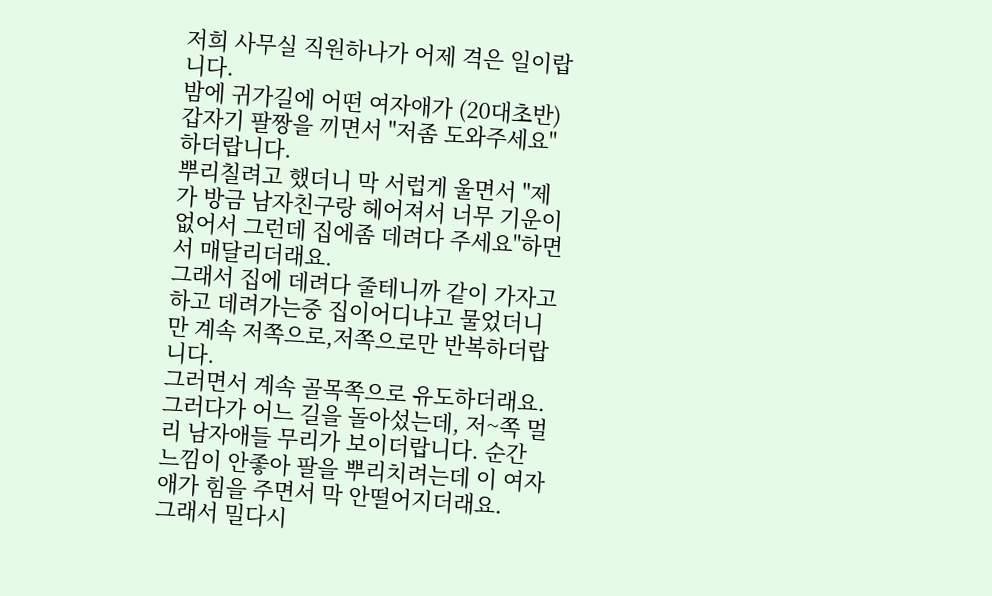저희 사무실 직원하나가 어제 격은 일이랍니다.
밤에 귀가길에 어떤 여자애가 (20대초반)갑자기 팔짱을 끼면서 "저좀 도와주세요"
하더랍니다.
뿌리칠려고 했더니 막 서럽게 울면서 "제가 방금 남자친구랑 헤어져서 너무 기운이 없어서 그런데 집에좀 데려다 주세요"하면서 매달리더래요.
그래서 집에 데려다 줄테니까 같이 가자고 하고 데려가는중 집이어디냐고 물었더니만 계속 저쪽으로,저쪽으로만 반복하더랍니다.
그러면서 계속 골목쪽으로 유도하더래요.그러다가 어느 길을 돌아섰는데, 저~쪽 멀리 남자애들 무리가 보이더랍니다. 순간 느낌이 안좋아 팔을 뿌리치려는데 이 여자애가 힘을 주면서 막 안떨어지더래요.
그래서 밀다시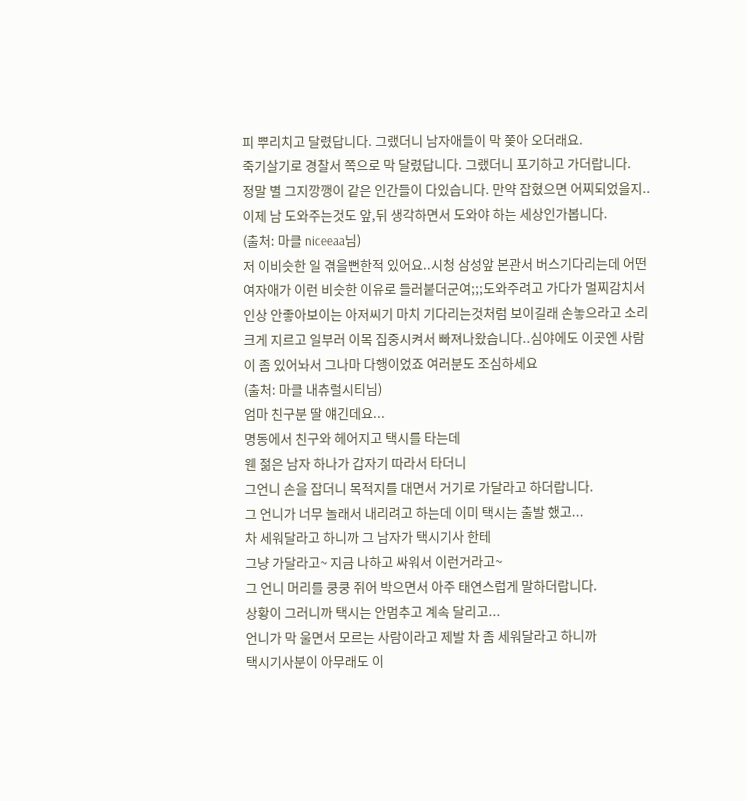피 뿌리치고 달렸답니다. 그랬더니 남자애들이 막 쫒아 오더래요.
죽기살기로 경찰서 쪽으로 막 달렸답니다. 그랬더니 포기하고 가더랍니다.
정말 별 그지깡깽이 같은 인간들이 다있습니다. 만약 잡혔으면 어찌되었을지..
이제 남 도와주는것도 앞,뒤 생각하면서 도와야 하는 세상인가봅니다.
(출처: 마클 niceeaa님)
저 이비슷한 일 겪을뻔한적 있어요..시청 삼성앞 본관서 버스기다리는데 어떤 여자애가 이런 비슷한 이유로 들러붙더군여;;;도와주려고 가다가 멀찌감치서 인상 안좋아보이는 아저씨기 마치 기다리는것처럼 보이길래 손놓으라고 소리 크게 지르고 일부러 이목 집중시켜서 빠져나왔습니다..심야에도 이곳엔 사람이 좀 있어놔서 그나마 다행이었죠 여러분도 조심하세요
(출처: 마클 내츄럴시티님)
엄마 친구분 딸 얘긴데요...
명동에서 친구와 헤어지고 택시를 타는데
웬 젊은 남자 하나가 갑자기 따라서 타더니
그언니 손을 잡더니 목적지를 대면서 거기로 가달라고 하더랍니다.
그 언니가 너무 놀래서 내리려고 하는데 이미 택시는 출발 했고...
차 세워달라고 하니까 그 남자가 택시기사 한테
그냥 가달라고~ 지금 나하고 싸워서 이런거라고~
그 언니 머리를 쿵쿵 쥐어 박으면서 아주 태연스럽게 말하더랍니다.
상황이 그러니까 택시는 안멈추고 계속 달리고...
언니가 막 울면서 모르는 사람이라고 제발 차 좀 세워달라고 하니까
택시기사분이 아무래도 이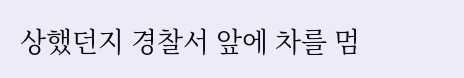상했던지 경찰서 앞에 차를 멈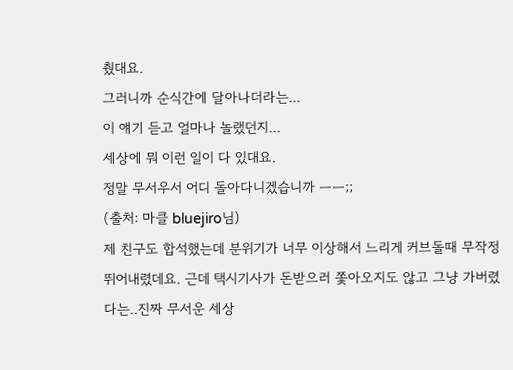췄대요.
그러니까 순식간에 달아나더라는...
이 얘기 듣고 얼마나 놀랬던지...
세상에 뭐 이런 일이 다 있대요.
정말 무서우서 어디 돌아다니겠습니까 ㅡㅡ;;
(출처: 마클 bluejiro님)
제 친구도 합석했는데 분위기가 너무 이상해서 느리게 커브돌때 무작정 뛰어내렸데요. 근데 택시기사가 돈받으러 쫓아오지도 않고 그냥 가버렸다는..진짜 무서운 세상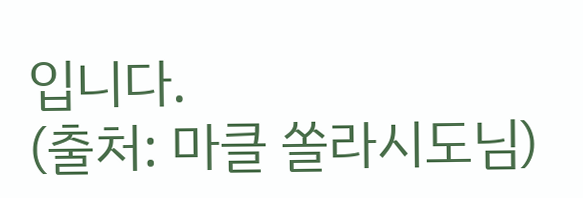입니다.
(출처: 마클 쏠라시도님)